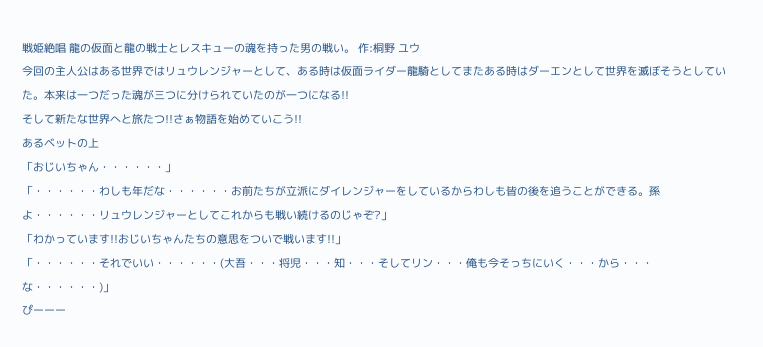戦姫絶唱 龍の仮面と龍の戦士とレスキューの魂を持った男の戦い。 作:桐野 ユウ
今回の主人公はある世界ではリュウレンジャーとして、ある時は仮面ライダー龍騎としてまたある時はダーエンとして世界を滅ぼそうとしていた。本来は一つだった魂が三つに分けられていたのが一つになる!!
そして新たな世界へと旅たつ!!さぁ物語を始めていこう!!
あるベットの上
「おじいちゃん・・・・・・」
「・・・・・・わしも年だな・・・・・・お前たちが立派にダイレンジャーをしているからわしも皆の後を追うことができる。孫よ・・・・・・リュウレンジャーとしてこれからも戦い続けるのじゃぞ?」
「わかっています!!おじいちゃんたちの意思をついで戦います!!」
「・・・・・・それでいい・・・・・・(大吾・・・将児・・・知・・・そしてリン・・・俺も今そっちにいく・・・から・・・な・・・・・・)」
ぴーーー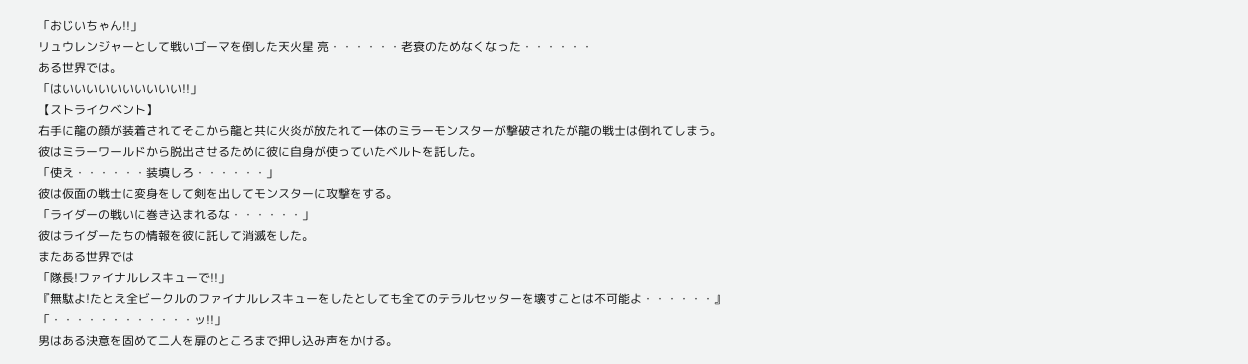「おじいちゃん!!」
リュウレンジャーとして戦いゴーマを倒した天火星 亮・・・・・・老衰のためなくなった・・・・・・
ある世界では。
「はいいいいいいいいいい!!」
【ストライクベント】
右手に龍の顔が装着されてそこから龍と共に火炎が放たれて一体のミラーモンスターが撃破されたが龍の戦士は倒れてしまう。
彼はミラーワールドから脱出させるために彼に自身が使っていたベルトを託した。
「使え・・・・・・装填しろ・・・・・・」
彼は仮面の戦士に変身をして剣を出してモンスターに攻撃をする。
「ライダーの戦いに巻き込まれるな・・・・・・」
彼はライダーたちの情報を彼に託して消滅をした。
またある世界では
「隊長!ファイナルレスキューで!!」
『無駄よ!たとえ全ビークルのファイナルレスキューをしたとしても全てのテラルセッターを壊すことは不可能よ・・・・・・』
「・・・・・・・・・・・・ッ!!」
男はある決意を固めて二人を扉のところまで押し込み声をかける。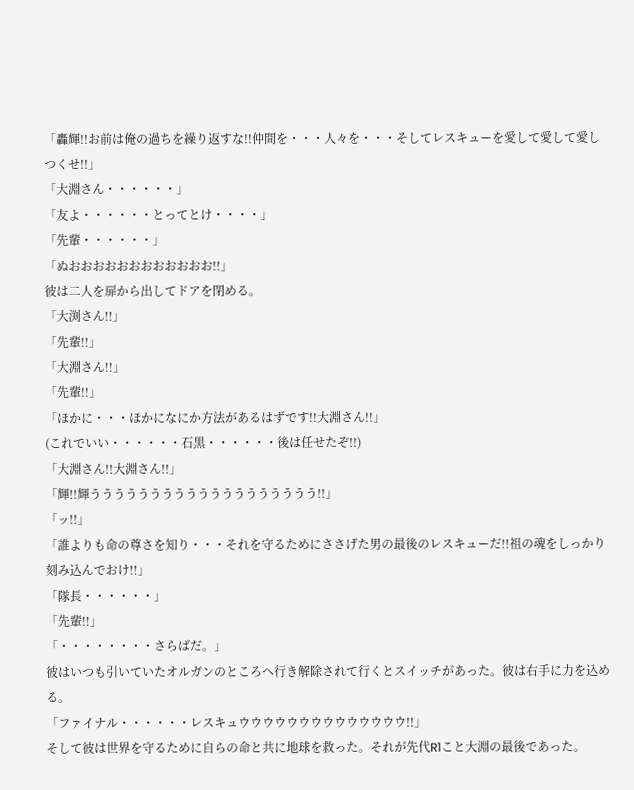「轟輝!!お前は俺の過ちを繰り返すな!!仲間を・・・人々を・・・そしてレスキューを愛して愛して愛しつくせ!!」
「大淵さん・・・・・・」
「友よ・・・・・・とってとけ・・・・」
「先輩・・・・・・」
「ぬおおおおおおおおおおおお!!」
彼は二人を扉から出してドアを閉める。
「大渕さん!!」
「先輩!!」
「大淵さん!!」
「先輩!!」
「ほかに・・・ほかになにか方法があるはずです!!大淵さん!!」
(これでいい・・・・・・石黒・・・・・・後は任せたぞ!!)
「大淵さん!!大淵さん!!」
「輝!!輝ううううううううううううううううううう!!」
「ッ!!」
「誰よりも命の尊さを知り・・・それを守るためにささげた男の最後のレスキューだ!!祖の魂をしっかり刻み込んでおけ!!」
「隊長・・・・・・」
「先輩!!」
「・・・・・・・・さらばだ。」
彼はいつも引いていたオルガンのところへ行き解除されて行くとスイッチがあった。彼は右手に力を込める。
「ファイナル・・・・・・レスキュウウウウウウウウウウウウウウ!!」
そして彼は世界を守るために自らの命と共に地球を救った。それが先代R1こと大淵の最後であった。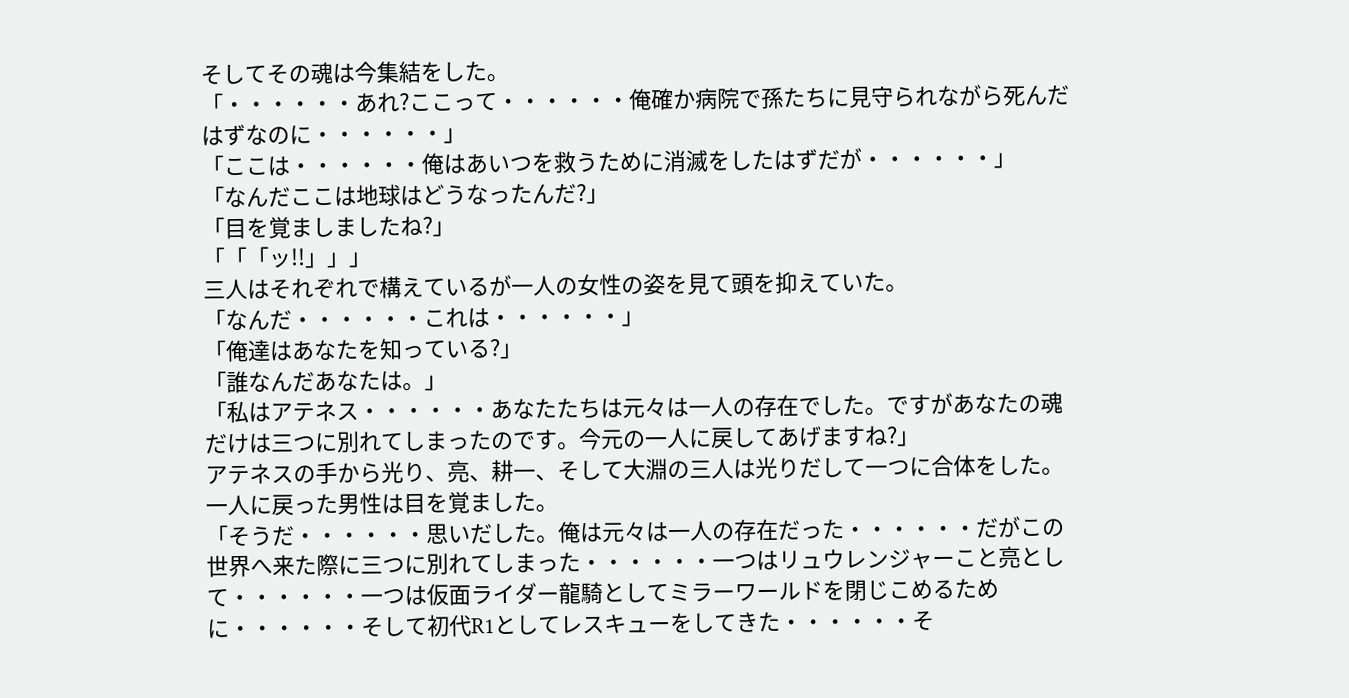そしてその魂は今集結をした。
「・・・・・・あれ?ここって・・・・・・俺確か病院で孫たちに見守られながら死んだはずなのに・・・・・・」
「ここは・・・・・・俺はあいつを救うために消滅をしたはずだが・・・・・・」
「なんだここは地球はどうなったんだ?」
「目を覚ましましたね?」
「「「ッ!!」」」
三人はそれぞれで構えているが一人の女性の姿を見て頭を抑えていた。
「なんだ・・・・・・これは・・・・・・」
「俺達はあなたを知っている?」
「誰なんだあなたは。」
「私はアテネス・・・・・・あなたたちは元々は一人の存在でした。ですがあなたの魂だけは三つに別れてしまったのです。今元の一人に戻してあげますね?」
アテネスの手から光り、亮、耕一、そして大淵の三人は光りだして一つに合体をした。一人に戻った男性は目を覚ました。
「そうだ・・・・・・思いだした。俺は元々は一人の存在だった・・・・・・だがこの世界へ来た際に三つに別れてしまった・・・・・・一つはリュウレンジャーこと亮として・・・・・・一つは仮面ライダー龍騎としてミラーワールドを閉じこめるために・・・・・・そして初代R1としてレスキューをしてきた・・・・・・そ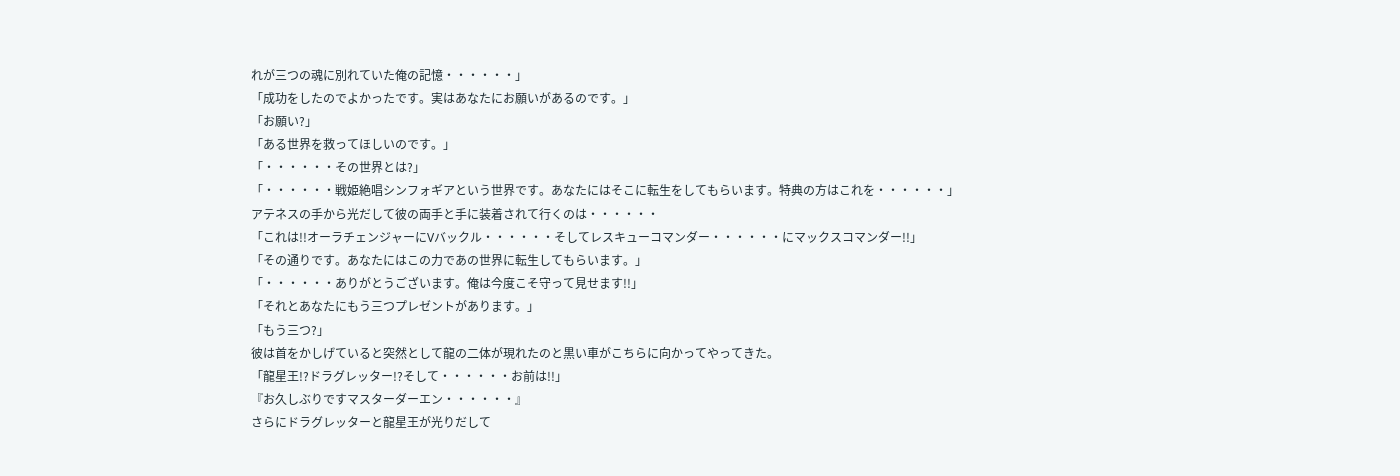れが三つの魂に別れていた俺の記憶・・・・・・」
「成功をしたのでよかったです。実はあなたにお願いがあるのです。」
「お願い?」
「ある世界を救ってほしいのです。」
「・・・・・・その世界とは?」
「・・・・・・戦姫絶唱シンフォギアという世界です。あなたにはそこに転生をしてもらいます。特典の方はこれを・・・・・・」
アテネスの手から光だして彼の両手と手に装着されて行くのは・・・・・・
「これは!!オーラチェンジャーにVバックル・・・・・・そしてレスキューコマンダー・・・・・・にマックスコマンダー!!」
「その通りです。あなたにはこの力であの世界に転生してもらいます。」
「・・・・・・ありがとうございます。俺は今度こそ守って見せます!!」
「それとあなたにもう三つプレゼントがあります。」
「もう三つ?」
彼は首をかしげていると突然として龍の二体が現れたのと黒い車がこちらに向かってやってきた。
「龍星王!?ドラグレッター!?そして・・・・・・お前は!!」
『お久しぶりですマスターダーエン・・・・・・』
さらにドラグレッターと龍星王が光りだして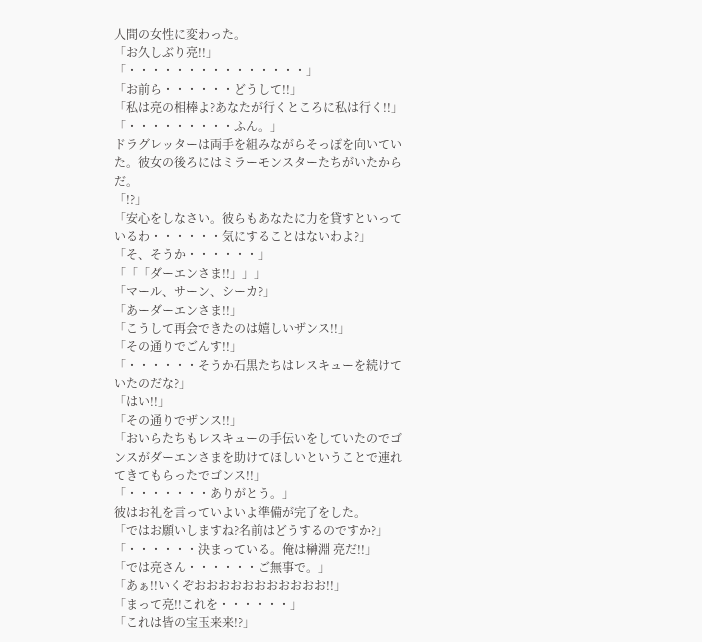人間の女性に変わった。
「お久しぶり亮!!」
「・・・・・・・・・・・・・・・」
「お前ら・・・・・・どうして!!」
「私は亮の相棒よ?あなたが行くところに私は行く!!」
「・・・・・・・・・ふん。」
ドラグレッターは両手を組みながらそっぽを向いていた。彼女の後ろにはミラーモンスターたちがいたからだ。
「!?」
「安心をしなさい。彼らもあなたに力を貸すといっているわ・・・・・・気にすることはないわよ?」
「そ、そうか・・・・・・」
「「「ダーエンさま!!」」」
「マール、サーン、シーカ?」
「あーダーエンさま!!」
「こうして再会できたのは嬉しいザンス!!」
「その通りでごんす!!」
「・・・・・・そうか石黒たちはレスキューを続けていたのだな?」
「はい!!」
「その通りでザンス!!」
「おいらたちもレスキューの手伝いをしていたのでゴンスがダーエンさまを助けてほしいということで連れてきてもらったでゴンス!!」
「・・・・・・・ありがとう。」
彼はお礼を言っていよいよ準備が完了をした。
「ではお願いしますね?名前はどうするのですか?」
「・・・・・・決まっている。俺は榊淵 亮だ!!」
「では亮さん・・・・・・ご無事で。」
「あぁ!!いくぞおおおおおおおおおおお!!」
「まって亮!!これを・・・・・・」
「これは皆の宝玉来来!?」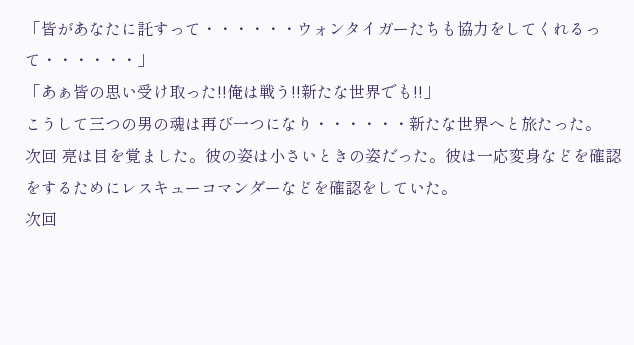「皆があなたに託すって・・・・・・ウォンタイガーたちも協力をしてくれるって・・・・・・」
「あぁ皆の思い受け取った!!俺は戦う!!新たな世界でも!!」
こうして三つの男の魂は再び一つになり・・・・・・新たな世界へと旅たった。
次回 亮は目を覚ました。彼の姿は小さいときの姿だった。彼は一応変身などを確認をするためにレスキューコマンダーなどを確認をしていた。
次回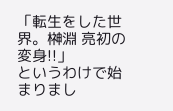「転生をした世界。榊淵 亮初の変身!!」
というわけで始まりまし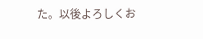た。以後よろしくお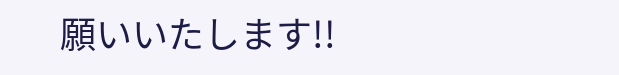願いいたします!!